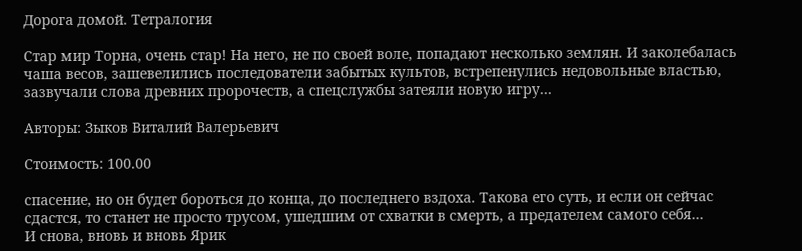Дорога домой. Тетралогия

Стар мир Торна, очень стар! На него, не по своей воле, попадают несколько землян. И заколебалась чаша весов, зашевелились последователи забытых культов, встрепенулись недовольные властью, зазвучали слова древних пророчеств, а спецслужбы затеяли новую игру…

Авторы: Зыков Виталий Валерьевич

Стоимость: 100.00

спасение, но он будет бороться до конца, до последнего вздоха. Такова его суть, и если он сейчас сдастся, то станет не просто трусом, ушедшим от схватки в смерть, а предателем самого себя…
И снова, вновь и вновь Ярик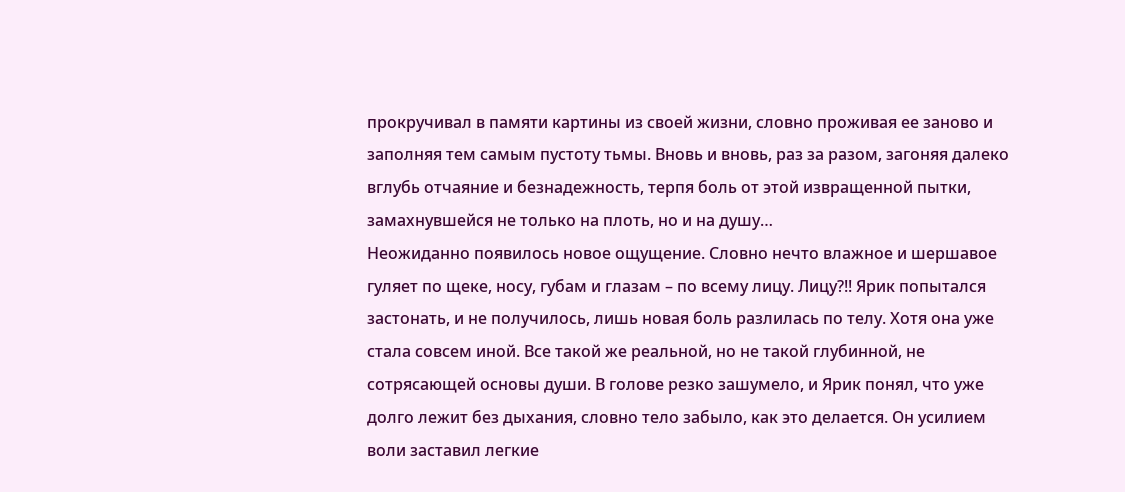прокручивал в памяти картины из своей жизни, словно проживая ее заново и заполняя тем самым пустоту тьмы. Вновь и вновь, раз за разом, загоняя далеко вглубь отчаяние и безнадежность, терпя боль от этой извращенной пытки, замахнувшейся не только на плоть, но и на душу…
Неожиданно появилось новое ощущение. Словно нечто влажное и шершавое гуляет по щеке, носу, губам и глазам – по всему лицу. Лицу?!! Ярик попытался застонать, и не получилось, лишь новая боль разлилась по телу. Хотя она уже стала совсем иной. Все такой же реальной, но не такой глубинной, не сотрясающей основы души. В голове резко зашумело, и Ярик понял, что уже долго лежит без дыхания, словно тело забыло, как это делается. Он усилием воли заставил легкие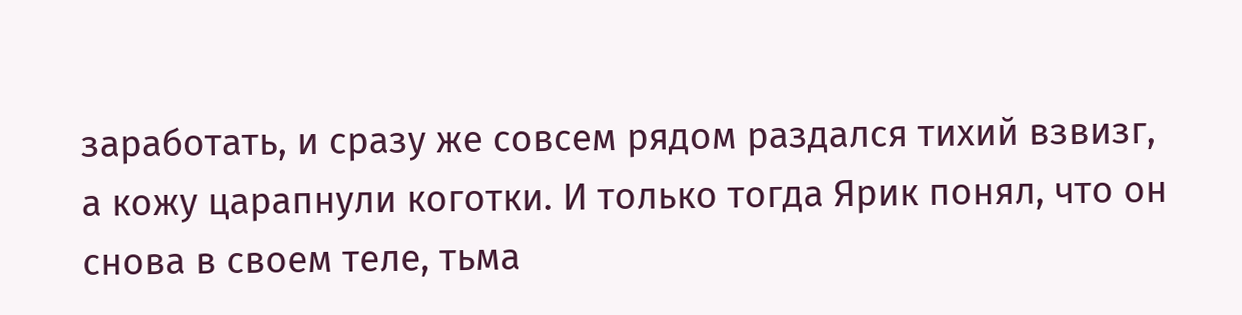заработать, и сразу же совсем рядом раздался тихий взвизг, а кожу царапнули коготки. И только тогда Ярик понял, что он снова в своем теле, тьма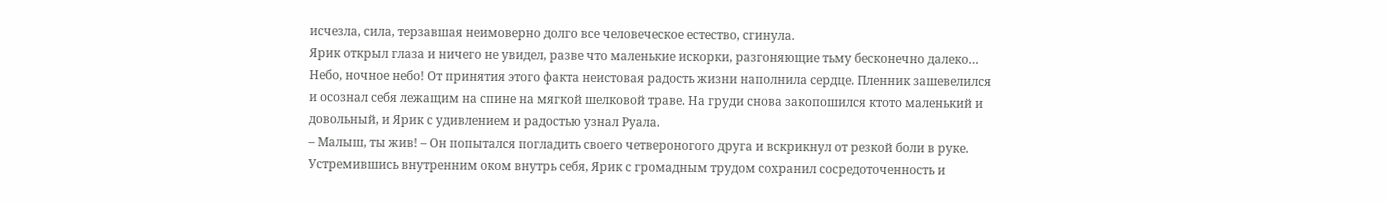исчезла, сила, терзавшая неимоверно долго все человеческое естество, сгинула.
Ярик открыл глаза и ничего не увидел, разве что маленькие искорки, разгоняющие тьму бесконечно далеко… Небо, ночное небо! От принятия этого факта неистовая радость жизни наполнила сердце. Пленник зашевелился и осознал себя лежащим на спине на мягкой шелковой траве. На груди снова закопошился ктото маленький и довольный, и Ярик с удивлением и радостью узнал Руала.
– Малыш, ты жив! – Он попытался погладить своего четвероногого друга и вскрикнул от резкой боли в руке.
Устремившись внутренним оком внутрь себя, Ярик с громадным трудом сохранил сосредоточенность и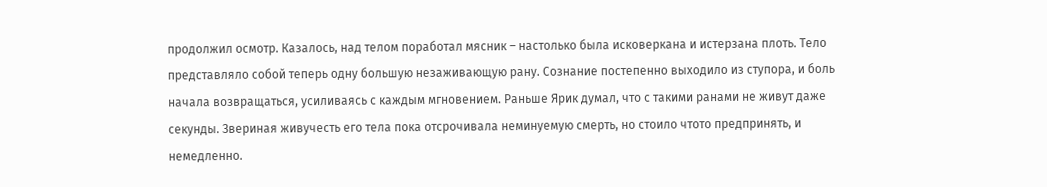продолжил осмотр. Казалось, над телом поработал мясник – настолько была исковеркана и истерзана плоть. Тело представляло собой теперь одну большую незаживающую рану. Сознание постепенно выходило из ступора, и боль начала возвращаться, усиливаясь с каждым мгновением. Раньше Ярик думал, что с такими ранами не живут даже секунды. Звериная живучесть его тела пока отсрочивала неминуемую смерть, но стоило чтото предпринять, и немедленно.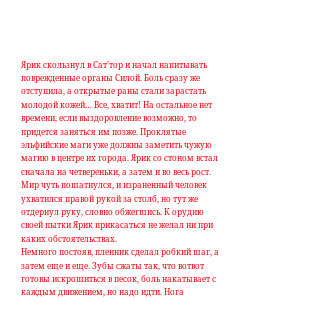Ярик скользнул в Сат’тор и начал напитывать поврежденные органы Силой. Боль сразу же отступила, а открытые раны стали зарастать молодой кожей… Все, хватит! На остальное нет времени, если выздоровление возможно, то придется заняться им позже. Проклятые эльфийские маги уже должны заметить чужую магию в центре их города. Ярик со стоном встал сначала на четвереньки, а затем и во весь рост. Мир чуть пошатнулся, и израненный человек ухватился правой рукой за столб, но тут же отдернул руку, словно обжегшись. К орудию своей пытки Ярик прикасаться не желал ни при каких обстоятельствах.
Немного постояв, пленник сделал робкий шаг, а затем еще и еще. Зубы сжаты так, что вотвот готовы искрошиться в песок, боль накатывает с каждым движением, но надо идти. Нога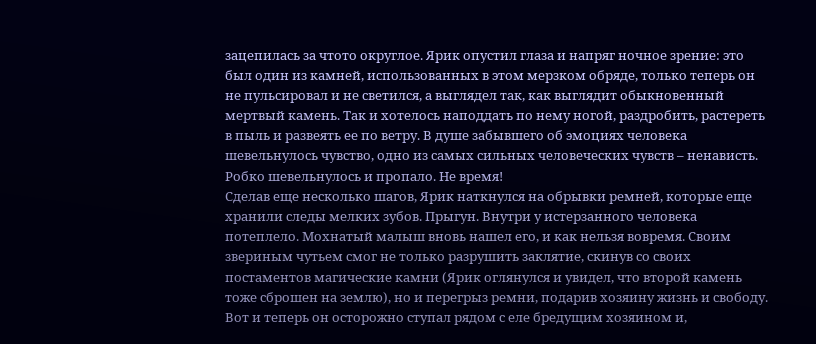зацепилась за чтото округлое. Ярик опустил глаза и напряг ночное зрение: это был один из камней, использованных в этом мерзком обряде, только теперь он не пульсировал и не светился, а выглядел так, как выглядит обыкновенный мертвый камень. Так и хотелось наподдать по нему ногой, раздробить, растереть в пыль и развеять ее по ветру. В душе забывшего об эмоциях человека шевельнулось чувство, одно из самых сильных человеческих чувств – ненависть. Робко шевельнулось и пропало. Не время!
Сделав еще несколько шагов, Ярик наткнулся на обрывки ремней, которые еще хранили следы мелких зубов. Прыгун. Внутри у истерзанного человека потеплело. Мохнатый малыш вновь нашел его, и как нельзя вовремя. Своим звериным чутьем смог не только разрушить заклятие, скинув со своих постаментов магические камни (Ярик оглянулся и увидел, что второй камень тоже сброшен на землю), но и перегрыз ремни, подарив хозяину жизнь и свободу. Вот и теперь он осторожно ступал рядом с еле бредущим хозяином и,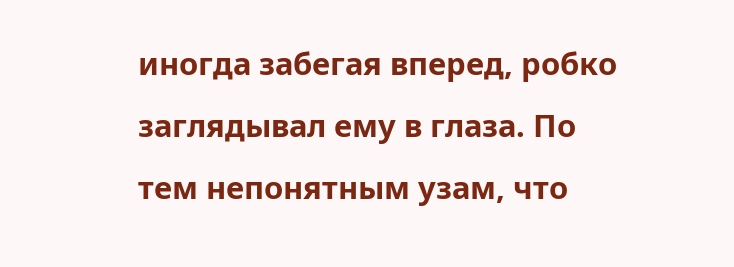иногда забегая вперед, робко заглядывал ему в глаза. По тем непонятным узам, что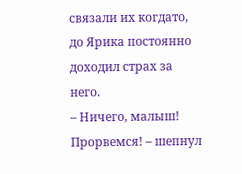связали их когдато, до Ярика постоянно доходил страх за него.
– Ничего, малыш! Прорвемся! – шепнул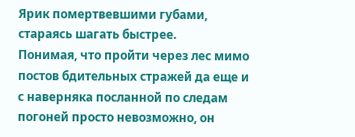Ярик помертвевшими губами, стараясь шагать быстрее.
Понимая, что пройти через лес мимо постов бдительных стражей да еще и с наверняка посланной по следам погоней просто невозможно, он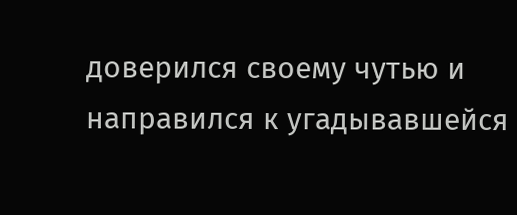доверился своему чутью и направился к угадывавшейся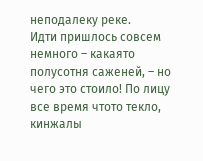неподалеку реке.
Идти пришлось совсем немного – какаято полусотня саженей, – но чего это стоило! По лицу все время чтото текло, кинжалы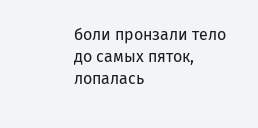боли пронзали тело до самых пяток, лопалась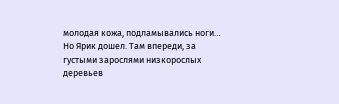молодая кожа, подламывались ноги… Но Ярик дошел. Там впереди, за густыми зарослями низкорослых деревьев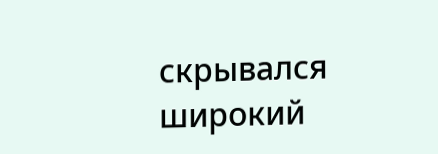скрывался широкий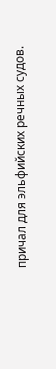причал для эльфийских речных судов.